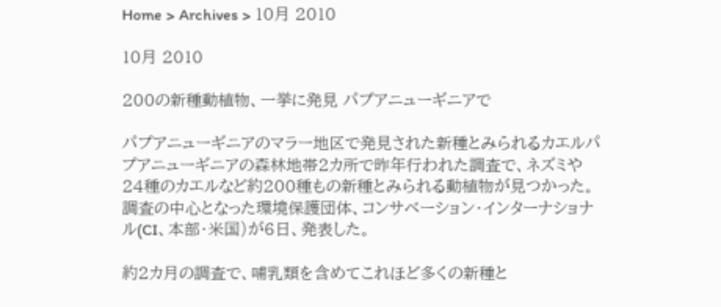Home > Archives > 10月 2010

10月 2010

200の新種動植物、一挙に発見 パプアニューギニアで

パプアニューギニアのマラー地区で発見された新種とみられるカエルパプアニューギニアの森林地帯2カ所で昨年行われた調査で、ネズミや24種のカエルなど約200種もの新種とみられる動植物が見つかった。調査の中心となった環境保護団体、コンサベーション・インターナショナル(CI、本部・米国)が6日、発表した。

約2カ月の調査で、哺乳類を含めてこれほど多くの新種と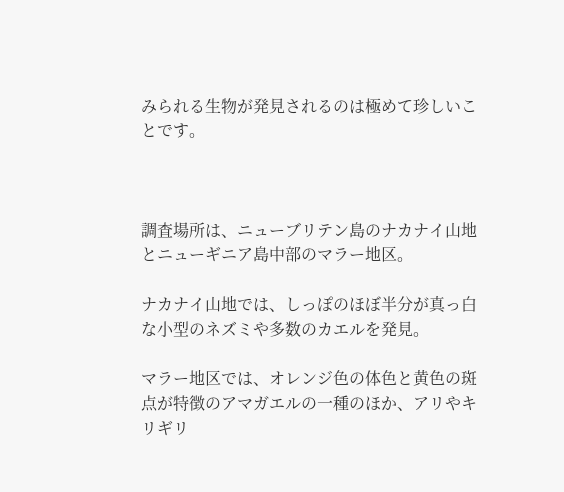みられる生物が発見されるのは極めて珍しいことです。



調査場所は、ニューブリテン島のナカナイ山地とニューギニア島中部のマラー地区。

ナカナイ山地では、しっぽのほぼ半分が真っ白な小型のネズミや多数のカエルを発見。

マラー地区では、オレンジ色の体色と黄色の斑点が特徴のアマガエルの一種のほか、アリやキリギリ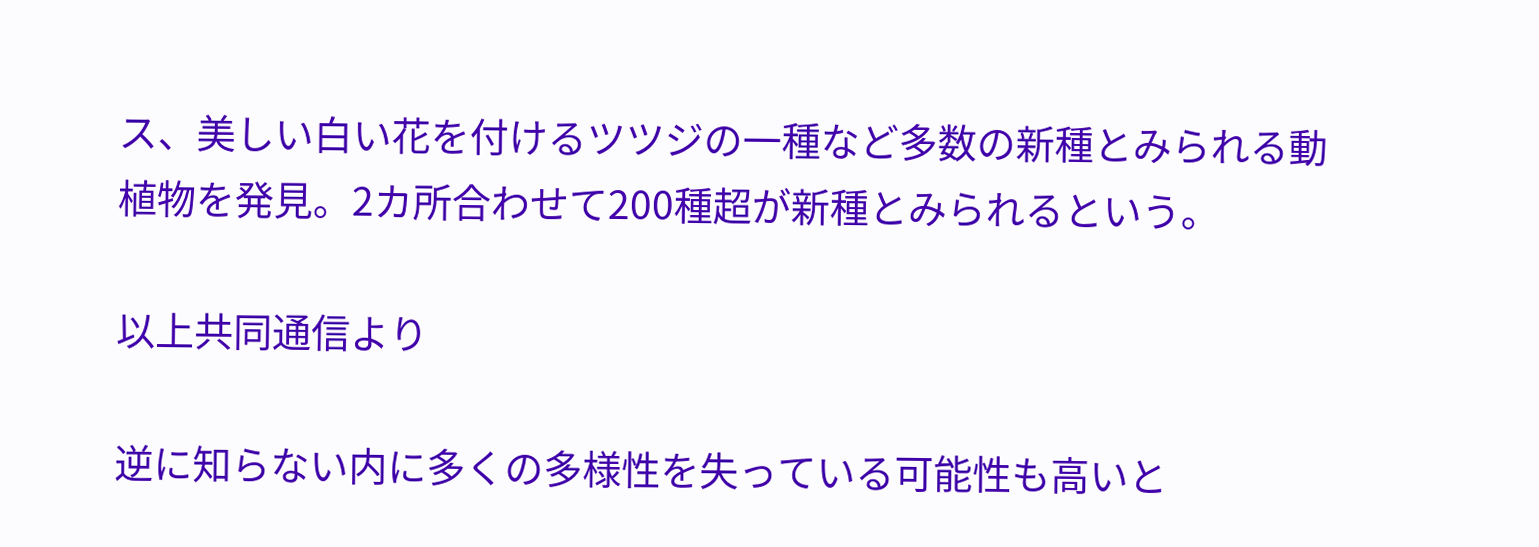ス、美しい白い花を付けるツツジの一種など多数の新種とみられる動植物を発見。2カ所合わせて200種超が新種とみられるという。

以上共同通信より

逆に知らない内に多くの多様性を失っている可能性も高いと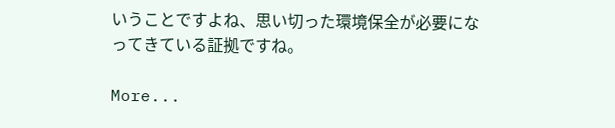いうことですよね、思い切った環境保全が必要になってきている証拠ですね。

More...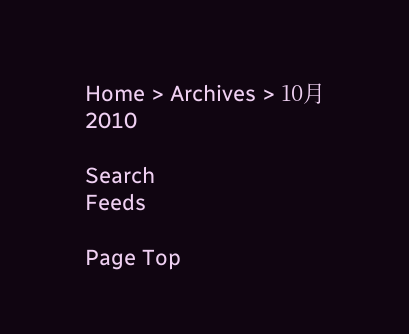Home > Archives > 10月 2010

Search
Feeds

Page Top